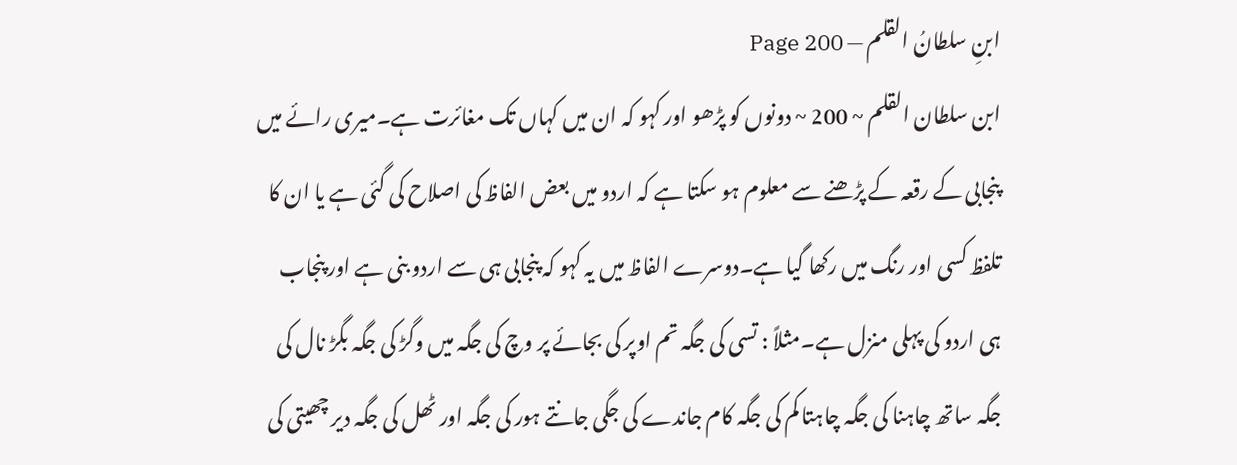ابنِ سلطانُ القلم — Page 200
ابن سلطان القلم ~ 200 ~ دونوں کو پڑھو اور کہو کہ ان میں کہاں تک مغائرت ہے۔میری رائے میں پنجابی کے رقعہ کے پڑھنے سے معلوم ہو سکتا ہے کہ اردو میں بعض الفاظ کی اصلاح کی گئی ہے یا ان کا تلفظ کسی اور رنگ میں رکھا گیا ہے۔دوسرے الفاظ میں یہ کہو کہ پنجابی ہی سے اردو بنی ہے اور پنجاب ہی اردو کی پہلی منزل ہے۔مثلاً : تسی کی جگہ تم اوپر کی بجائے پر وچ کی جگہ میں وگڑ کی جگہ بگڑ نال کی جگہ ساتھ چاہنا کی جگہ چاہتا کم کی جگہ کام جاندے کی جگی جانتے ہور کی جگہ اور ٹھل کی جگہ دیر چھیتی کی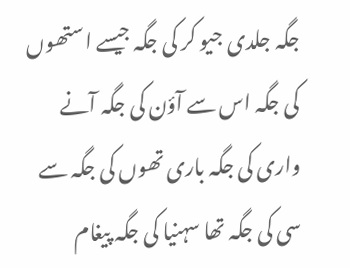جگہ جلدی جیو کر کی جگہ جیسے استھوں کی جگہ اس سے آؤن کی جگہ آنے واری کی جگہ باری تھوں کی جگہ سے سی کی جگہ تھا سہنیا کی جگہ پیغام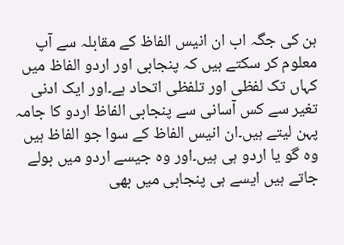ہن کی جگہ اب ان انیس الفاظ کے مقابلہ سے آپ معلوم کر سکتے ہیں کہ پنجابی اور اردو الفاظ میں کہاں تک لفظی اور تلفظی اتحاد ہے۔اور ایک ادنی تغیر سے کس آسانی سے پنجابی الفاظ اردو کا جامہ پہن لیتے ہیں۔ان انیس الفاظ کے سوا جو الفاظ ہیں وہ گو یا اردو ہی ہیں۔اور وہ جیسے اردو میں بولے جاتے ہیں ایسے ہی پنجابی میں بھی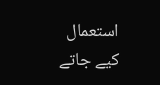استعمال کیے جاتے